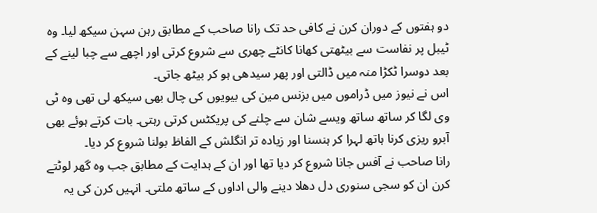دو ہفتوں کے دوران کرن نے کافی حد تک رانا صاحب کے مطابق رہن سہن سیکھ لیا۔ وہ ٹیبل پر نفاست سے بیٹھتی کھانا کانٹے چھری سے شروع کرتی اور اچھے سے چبا لینے کے بعد دوسرا ٹکڑا منہ میں ڈالتی اور پھر سیدھی ہو کر بیٹھ جاتی۔
اس نے نیوز میں ڈراموں میں بزنس مین کی بیویوں کی چال بھی سیکھ لی تھی وہ ٹی وی لگا کر ساتھ ساتھ ویسے شان سے چلنے کی پریکٹس کرتی رہتی۔ بات کرتے ہوئے بھی آبرو ریزی کرنا ہاتھ لہرا کر ہنسنا اور زیادہ تر انگلش کے الفاظ بولنا شروع کر دیا۔
رانا صاحب نے آفس جانا شروع کر دیا تھا اور ان کے ہدایت کے مطابق جب وہ گھر لوٹتے کرن ان کو سجی سنوری دل دھلا دینے والی اداوں کے ساتھ ملتی۔ انہیں کرن کی یہ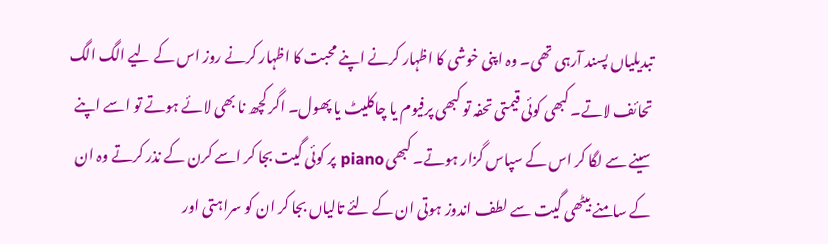تبدیلیاں پسند آرہی تھی۔ وہ اپنی خوشی کا اظہار کرنے اپنے محبت کا اظہار کرنے روز اس کے لیے الگ الگ تحائف لاتے۔ کبھی کوئی قیمتی تحفہ تو کبھی پرفیوم یا چاکلیٹ یا پھول۔ اگر کچھ نا بھی لائے ہوتے تو اسے اپنے سینے سے لگا کر اس کے سپاس گزار ہوتے۔ کبھی piano پر کوئی گیت بجا کر اسے کرن کے نذر کرتے وہ ان کے سامنے بیٹھی گیت سے لطف اندوز ہوتی ان کے لئے تالیاں بجا کر ان کو سراہتی اور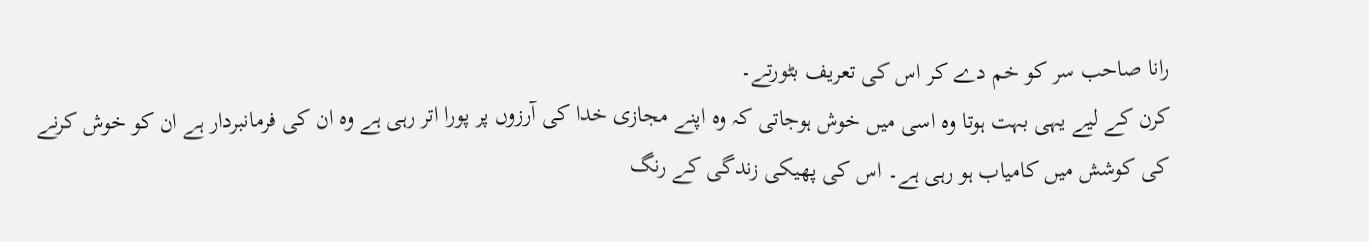رانا صاحب سر کو خم دے کر اس کی تعریف بٹورتے۔
کرن کے لیے یہی بہت ہوتا وہ اسی میں خوش ہوجاتی کہ وہ اپنے مجازی خدا کی آرزوں پر پورا اتر رہی ہے وہ ان کی فرمانبردار ہے ان کو خوش کرنے کی کوشش میں کامیاب ہو رہی ہے۔ اس کی پھیکی زندگی کے رنگ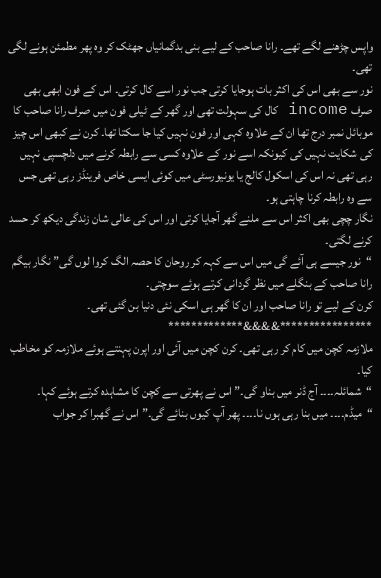واپس چڑھنے لگے تھے۔ رانا صاحب کے لیے بنی بدگمانیاں جھٹک کر وہ پھر مطمئن ہونے لگی تھی۔
نور سے بھی اس کی اکثر بات ہوجایا کرتی جب نور اسے کال کرتی۔ اس کے فون ابھی بھی صرف income کال کی سہولت تھی اور گھر کے ٹیلی فون میں صرف رانا صاحب کا موبائل نمبر درج تھا ان کے علاوہ کہی اور فون نہیں کیا جا سکتا تھا۔ کرن نے کبھی اس چیز کی شکایت نہیں کی کیونکہ اسے نور کے علاوہ کسی سے رابطہ کرنے میں دلچسپی نہیں رہی تھی نہ اس کی اسکول کالج یا یونیورسٹی میں کوئی ایسی خاص فرینڈز رہی تھی جس سے وہ رابطہ کرنا چاہتی ہو۔
نگار چچی بھی اکثر اس سے ملنے گھر آجایا کرتی اور اس کی عالی شان زندگی دیکھ کر حسد کرنے لگتی۔
“نور جیسے ہی آئے گی میں اس سے کہہ کر روحان کا حصہ الگ کروا لوں گی” نگار بیگم رانا صاحب کے بنگلے میں نظر گردانی کرتے ہوئے سوچتی۔
کرن کے لیے تو رانا صاحب اور ان کا گھر ہی اسکی نئی دنیا بن گئی تھی۔
****************&&&&*************
ملازمہ کچن میں کام کر رہی تھی۔ کرن کچن میں آئی اور اپرن پہنتے ہوئے ملازمہ کو مخاطب کیا۔
“شمائلہ۔۔۔۔ آج ڈنر میں بناو گی۔” اس نے پھرتی سے کچن کا مشاہدہ کرتے ہوئے کہا۔
“میڈم۔۔۔۔ میں بنا رہی ہوں نا۔۔۔۔ پھر آپ کیوں بنائے گی۔” اس نے گھبرا کر جواب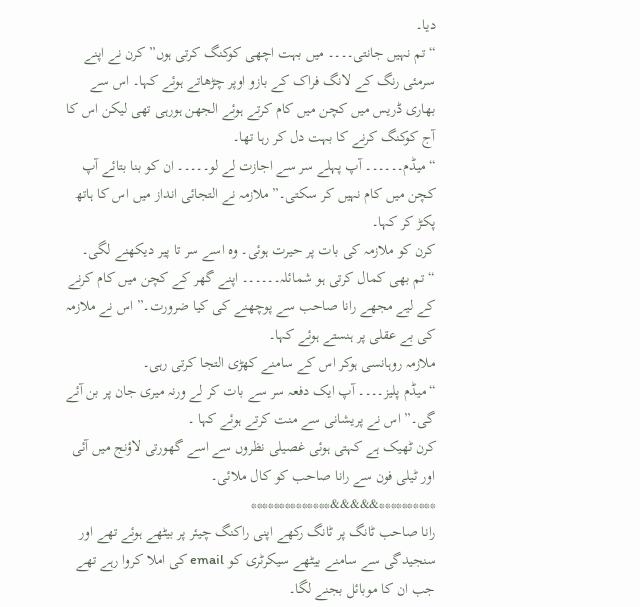دیا۔
“تم نہیں جانتی۔۔۔۔ میں بہت اچھی کوکنگ کرتی ہوں” کرن نے اپنے سرمئی رنگ کے لانگ فراک کے بازو اوپر چڑھاتے ہوئے کہا۔ اس سے بھاری ڈریس میں کچن میں کام کرتے ہوئے الجھن ہورہی تھی لیکن اس کا آج کوکنگ کرنے کا بہت دل کر رہا تھا۔
“میڈم۔۔۔۔۔۔ آپ پہلے سر سے اجازت لے لو۔۔۔۔۔ ان کو بنا بتائے آپ کچن میں کام نہیں کر سکتی۔” ملازمہ نے التجائی انداز میں اس کا ہاتھ پکڑ کر کہا۔
کرن کو ملازمہ کی بات پر حیرت ہوئی۔ وہ اسے سر تا پیر دیکھنے لگی۔
“تم بھی کمال کرتی ہو شمائلہ۔۔۔۔۔۔ اپنے گھر کے کچن میں کام کرنے کے لیے مجھے رانا صاحب سے پوچھنے کی کیا ضرورت۔” اس نے ملازمہ کی بے عقلی پر ہنستے ہوئے کہا۔
ملازمہ روہانسی ہوکر اس کے سامنے کھڑی التجا کرتی رہی۔
“میڈم پلیز۔۔۔۔ آپ ایک دفعہ سر سے بات کر لے ورنہ میری جان پر بن آئے گی۔” اس نے پریشانی سے منت کرتے ہوئے کہا ۔
کرن ٹھیک ہے کہتی ہوئی غصیلی نظروں سے اسے گھورتی لاؤنج میں آئی اور ٹیلی فون سے رانا صاحب کو کال ملائی۔
**********&&&&&**************
رانا صاحب ٹانگ پر ٹانگ رکھے اپنی راکنگ چیئر پر بیٹھے ہوئے تھے اور سنجیدگی سے سامنے بیٹھے سیکرٹری کو email کی املا کروا رہے تھے جب ان کا موبائل بجنے لگا۔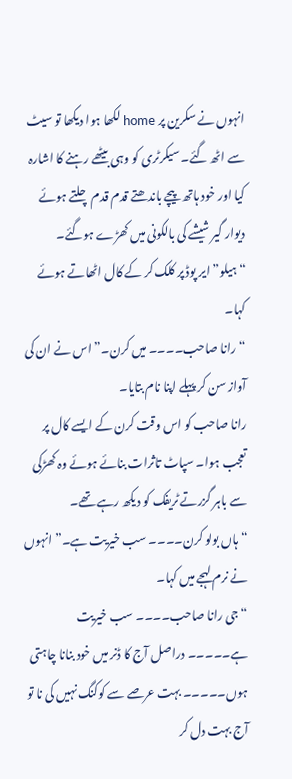انہوں نے سکرین پر home لکھا ہوا دیکھا تو سیٹ سے اٹھ گئے۔ سیکرٹری کو وہی بیٹھے رہنے کا اشارہ کیا اور خود ہاتھ پیچے باندھتے قدم قدم چلتے ہوئے دیوار گیر شیشے کی بالکونی میں کھڑے ہوگئے۔
“ہیلو” ایر پوڈ پر کلک کر کے کال اٹھاتے ہوئے کہا۔
“رانا صاحب۔۔۔۔ میں کرن۔” اس نے ان کی آواز سن کر پہلے اپنا نام بتایا۔
رانا صاحب کو اس وقت کرن کے ایسے کال پر تعجب ہوا۔ سپاٹ تاثرات بنائے ہوئے وہ کھڑکی سے باہر گزرتے ٹریفک کو دیکھ رہے تھے۔
“ہاں بولو کرن۔۔۔۔ سب خیریت ہے۔” انہوں نے نرم لہجے میں کہا۔
“جی رانا صاحب۔۔۔۔ سب خیریت ہے۔۔۔۔۔ دراصل آج کا ڈنر میں خود بنانا چاہتی ہوں۔۔۔۔۔ بہت عرصے سے کوکنگ نہیں کی نا تو آج بہت دل کر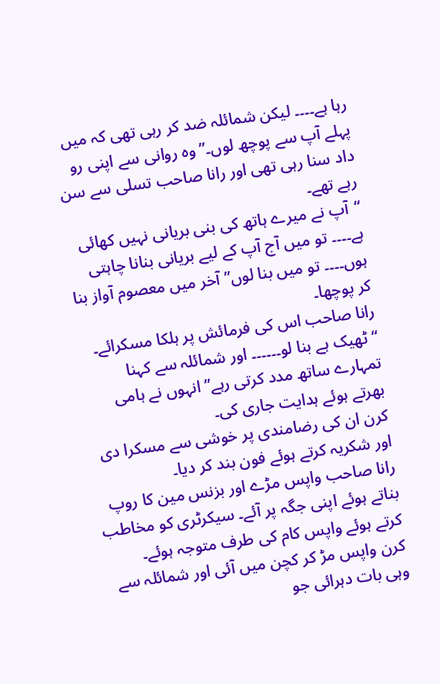رہا ہے۔۔۔۔ لیکن شمائلہ ضد کر رہی تھی کہ میں پہلے آپ سے پوچھ لوں۔” وہ روانی سے اپنی رو داد سنا رہی تھی اور رانا صاحب تسلی سے سن رہے تھے۔
“آپ نے میرے ہاتھ کی بنی بریانی نہیں کھائی ہے۔۔۔۔ تو میں آج آپ کے لیے بریانی بنانا چاہتی ہوں۔۔۔۔ تو میں بنا لوں” آخر میں معصوم آواز بنا کر پوچھا۔
رانا صاحب اس کی فرمائش پر ہلکا مسکرائے۔
“ٹھیک ہے بنا لو۔۔۔۔۔۔ اور شمائلہ سے کہنا تمہارے ساتھ مدد کرتی رہے” انہوں نے ہامی بھرتے ہوئے ہدایت جاری کی۔
کرن ان کی رضامندی پر خوشی سے مسکرا دی اور شکریہ کرتے ہوئے فون بند کر دیا۔
رانا صاحب واپس مڑے اور بزنس مین کا روپ بناتے ہوئے اپنی جگہ پر آئے۔ سیکرٹری کو مخاطب کرتے ہوئے واپس کام کی طرف متوجہ ہوئے۔
کرن واپس مڑ کر کچن میں آئی اور شمائلہ سے وہی بات دہرائی جو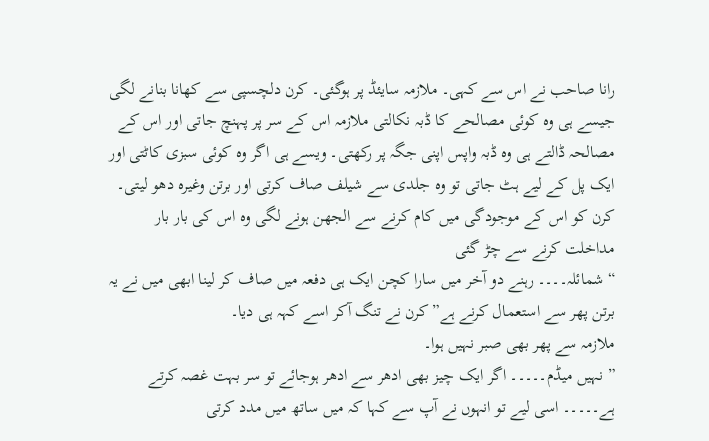رانا صاحب نے اس سے کہی۔ ملازمہ سایئڈ پر ہوگئی۔ کرن دلچسپی سے کھانا بنانے لگی جیسے ہی وہ کوئی مصالحے کا ڈبہ نکالتی ملازمہ اس کے سر پر پہنچ جاتی اور اس کے مصالحہ ڈالتے ہی وہ ڈبہ واپس اپنی جگہ پر رکھتی۔ ویسے ہی اگر وہ کوئی سبزی کاٹتی اور ایک پل کے لیے ہٹ جاتی تو وہ جلدی سے شیلف صاف کرتی اور برتن وغیرہ دھو لیتی۔
کرن کو اس کے موجودگی میں کام کرنے سے الجھن ہونے لگی وہ اس کی بار بار مداخلت کرنے سے چڑ گئی
“شمائلہ۔۔۔۔ رہنے دو آخر میں سارا کچن ایک ہی دفعہ میں صاف کر لینا ابھی میں نے یہ برتن پھر سے استعمال کرنے ہے” کرن نے تنگ آکر اسے کہہ ہی دیا۔
ملازمہ سے پھر بھی صبر نہیں ہوا۔
” نہیں میڈم۔۔۔۔۔ اگر ایک چیز بھی ادھر سے ادھر ہوجائے تو سر بہت غصہ کرتے ہے۔۔۔۔۔ اسی لیے تو انہوں نے آپ سے کہا کہ میں ساتھ میں مدد کرتی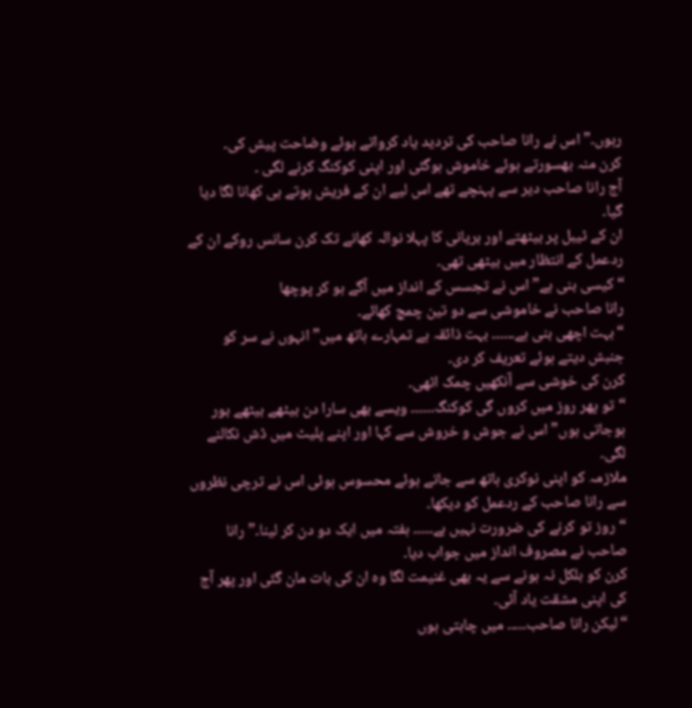رہوں۔” اس نے رانا صاحب کی تردید یاد کرواتے ہوئے وضاحت پیش کی۔
کرن منہ بھسورتے ہوئے خاموش ہوگئی اور اپنی کوکنگ کرنے لگی ۔
آج رانا صاحب دیر سے پہنچے تھے اس لیے ان کے فریش ہوتے ہی کھانا لگا دیا گیا۔
ان کے ٹیبل پر بیٹھتے اور بریانی کا پہلا نوالہ کھانے تک کرن سانس روکے ان کے ردعمل کے انتظار میں بیٹھی تھی۔
“کیسی بنی ہے” اس نے تجسس کے انداز میں آگے ہو کر پوچھا
رانا صاحب نے خاموشی سے دو تین چمچ کھائے۔
“بہت اچھی بنی ہے۔۔۔۔۔۔ بہت ذائقہ ہے تمہارے ہاتھ میں” انہوں نے سر کو جنبش دیتے ہوئے تعریف کر دی۔
کرن کی خوشی سے آنکھیں چمک اٹھی۔
“تو پھر روز میں کروں گی کوکنگ۔۔۔۔۔۔ ویسے بھی سارا دن بیٹھے بیٹھے بور ہوجاتی ہوں” اس نے جوش و خروش سے کہا اور اپنے پلیٹ میں ڈش نکالنے لگی۔
ملازمہ کو اپنی نوکری ہاتھ سے جاتے ہوئے محسوس ہوئی اس نے ترچی نظروں سے رانا صاحب کے ردعمل کو دیکھا۔
“روز تو کرنے کی ضرورت نہیں ہے۔۔۔۔۔ ہفتہ میں ایک دو دن کر لینا۔”رانا صاحب نے مصروف انداز میں جواب دیا۔
کرن کو بلکل نہ ہونے سے یہ بھی غنیمت لگا وہ ان کی بات مان گئی اور پھر آج کی اپنی مشقت یاد آئی۔
“لیکن رانا صاحب۔۔۔۔۔ میں چاہتی ہوں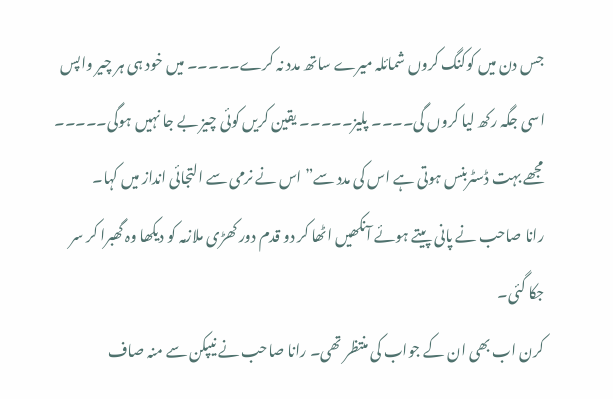جس دن میں کوکنگ کروں شمائلہ میرے ساتھ مدد نہ کرے۔۔۔۔۔ میں خود ہی ہر چیر واپس اسی جگہ رکھ لیا کروں گی۔۔۔۔ پلیز۔۔۔۔۔ یقین کریں کوئی چیز بے جا نہیں ہوگی۔۔۔۔۔ مجھے بہت ڈسٹربنس ہوتی ہے اس کی مدد سے” اس نے نرمی سے التجائی انداز میں کہا۔
رانا صاحب نے پانی پیتے ہوئے آنکھیں اٹھا کر دو قدم دور کھڑی ملازمہ کو دیکھا وہ گھبرا کر سر جکا گئی۔
کرن اب بھی ان کے جواب کی منتظر تھی۔ رانا صاحب نے نیپکن سے منہ صاف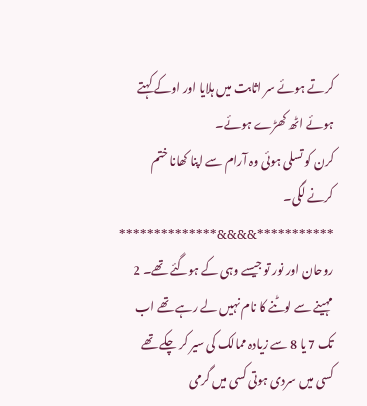کرتے ہوئے سر اثابت میں ہلایا اور اوکے کہتے ہوئے اٹھ کھڑے ہوئے۔
کرن کو تسلی ہوئی وہ آرام سے اپنا کھانا ختم کرنے لگی۔
***********&&&&**************
روحان اور نور تو جیسے وہی کے ہوگئے تھے۔ 2 مہینے سے لوٹنے کا نام نہیں لے رہے تھے اب تک 7 یا 8 سے زیادہ ممالک کی سیر کر چکے تھے کسی میں سردی ہوتی کسی میں گرمی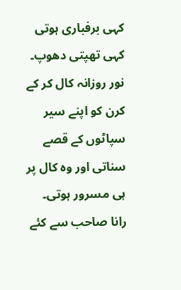کہی برفباری ہوتی کہی تھپتی دھوپ۔ نور روزانہ کال کر کے کرن کو اپنے سیر سپاٹوں کے قصے سناتی اور وہ کال پر ہی مسرور ہوتی۔
رانا صاحب سے کئے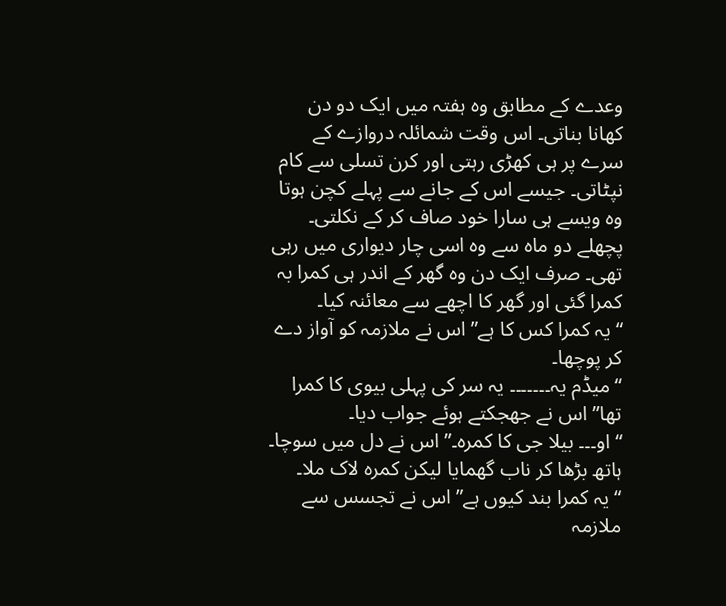وعدے کے مطابق وہ ہفتہ میں ایک دو دن کھانا بناتی۔ اس وقت شمائلہ دروازے کے سرے پر ہی کھڑی رہتی اور کرن تسلی سے کام نپٹاتی۔ جیسے اس کے جانے سے پہلے کچن ہوتا وہ ویسے ہی سارا خود صاف کر کے نکلتی۔
پچھلے دو ماہ سے وہ اسی چار دیواری میں رہی تھی۔ صرف ایک دن وہ گھر کے اندر ہی کمرا بہ کمرا گئی اور گھر کا اچھے سے معائنہ کیا۔
“یہ کمرا کس کا ہے” اس نے ملازمہ کو آواز دے کر پوچھا۔
“میڈم یہ۔۔۔۔۔۔۔ یہ سر کی پہلی بیوی کا کمرا تھا” اس نے جھجکتے ہوئے جواب دیا۔
“او۔۔۔ بیلا جی کا کمرہ۔” اس نے دل میں سوچا۔ ہاتھ بڑھا کر ناب گھمایا لیکن کمرہ لاک ملا۔
“یہ کمرا بند کیوں ہے” اس نے تجسس سے ملازمہ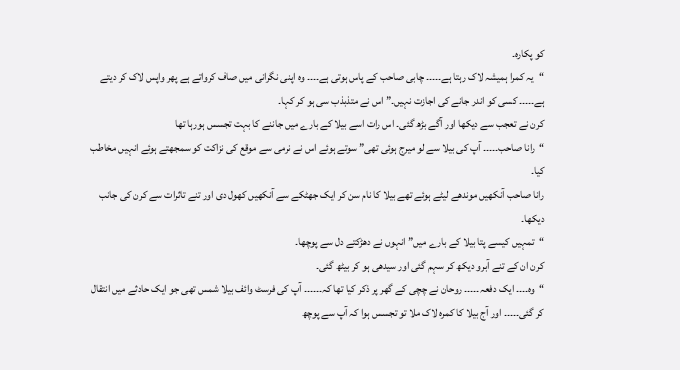کو پکارہ۔
“یہ کمرا ہمیشہ لاک رہتا ہے۔۔۔۔۔ چابی صاحب کے پاس ہوتی ہے۔۔۔۔ وہ اپنی نگرانی میں صاف کرواتے ہے پھر واپس لاک کر دیتے ہے۔۔۔۔۔ کسی کو اندر جانے کی اجازت نہیں۔” اس نے متذبذب سی ہو کر کہا۔
کرن نے تعجب سے دیکھا اور آگے بڑھ گئی۔ اس رات اسے بیلا کے بارے میں جاننے کا بہت تجسس ہورہا تھا
“رانا صاحب۔۔۔۔۔ آپ کی بیلا سے لو میرج ہوئی تھی” سوتے ہوئے اس نے نرمی سے موقع کی نزاکت کو سمجھتے ہوئے انہیں مخاطب کیا۔
رانا صاحب آنکھیں موندھے لیٹے ہوئے تھے بیلا کا نام سن کر ایک جھٹکے سے آنکھیں کھول دی اور تنے تاثرات سے کرن کی جانب دیکھا۔
“تمہیں کیسے پتا بیلا کے بارے میں” انہوں نے دھڑکتے دل سے پوچھا۔
کرن ان کے تنے آبرو دیکھ کر سہم گئی اور سیدھی ہو کر بیٹھ گئی۔
“وہ۔۔۔۔ ایک دفعہ۔۔۔۔۔ روحان نے چچی کے گھر پر ذکر کیا تھا کہ۔۔۔۔۔۔ آپ کی فرسٹ وائف بیلا شمس تھی جو ایک حادثے میں انتقال کر گئی۔۔۔۔۔ اور آج بیلا کا کمرہ لاک ملا تو تجسس ہوا کہ آپ سے پوچھ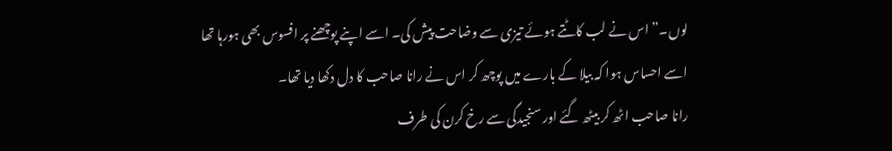لوں۔” اس نے لب کاٹتے ہوئے تیزی سے وضاحت پیش کی۔ اسے اپنے پوچھنے پر افسوس بھی ہورہا تھا اسے احساس ہوا کہ بیلا کے بارے میں پوچھ کر اس نے رانا صاحب کا دل دکھا دیا تھا۔
رانا صاحب اٹھ کر بیٹھ گئے اور سنجیدگی سے رخ کرن کی طرف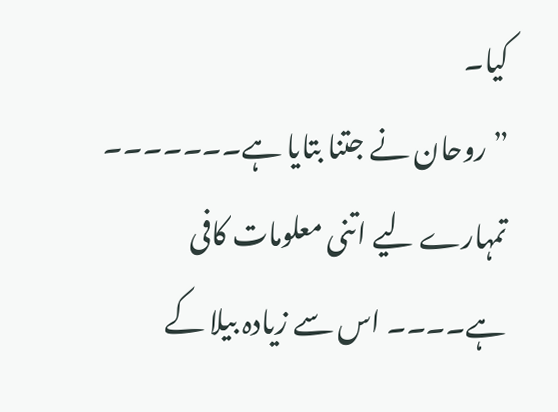کیا۔
” روحان نے جتنا بتایا ہے۔۔۔۔۔۔۔ تمہارے لیے اتنی معلومات کافی ہے۔۔۔۔ اس سے زیادہ بیلا کے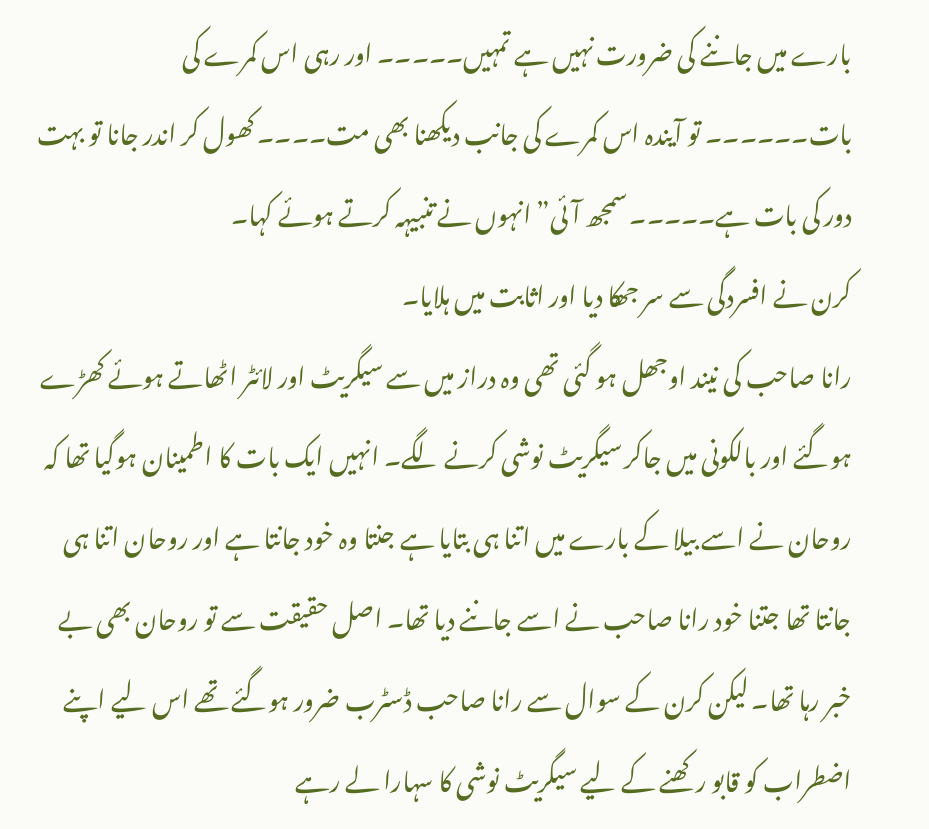بارے میں جاننے کی ضرورت نہیں ہے تمہیں۔۔۔۔۔ اور رہی اس کمرے کی بات۔۔۔۔۔۔ تو آیندہ اس کمرے کی جانب دیکھنا بھی مت۔۔۔۔ کھول کر اندر جانا تو بہت دور کی بات ہے۔۔۔۔۔ سمجھ آئی” انہوں نے تنبیہہ کرتے ہوئے کہا۔
کرن نے افسردگی سے سر جھکا دیا اور اثابت میں ہلایا۔
رانا صاحب کی نیند اوجھل ہو گئی تھی وہ دراز میں سے سیگریٹ اور لائٹر اٹھاتے ہوئے کھڑے ہوگئے اور بالکونی میں جاکر سیگریٹ نوشی کرنے لگے۔ انہیں ایک بات کا اطمینان ہوگیا تھا کہ روحان نے اسے بیلا کے بارے میں اتنا ہی بتایا ہے جنتا وہ خود جانتا ہے اور روحان اتنا ہی جانتا تھا جتنا خود رانا صاحب نے اسے جاننے دیا تھا۔ اصل حقیقت سے تو روحان بھی بے خبر رہا تھا۔ لیکن کرن کے سوال سے رانا صاحب ڈسٹرب ضرور ہوگئے تھے اس لیے اپنے اضطراب کو قابو رکھنے کے لیے سیگریٹ نوشی کا سہارا لے رہے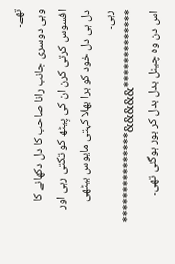تھے۔
وہی دوسری جانب رانا صاحب کا دل دکھانے کا افسوس کرتی کرن ان کی پِیٹھ کو تکتی رہی اور دل ہی دل خود کو برا بھلا کہتی مایوس بیٹھی رہی۔
*************&&&&&***************
اس دن وہ چینل بدل بدل کر بور ہوگئی تھی۔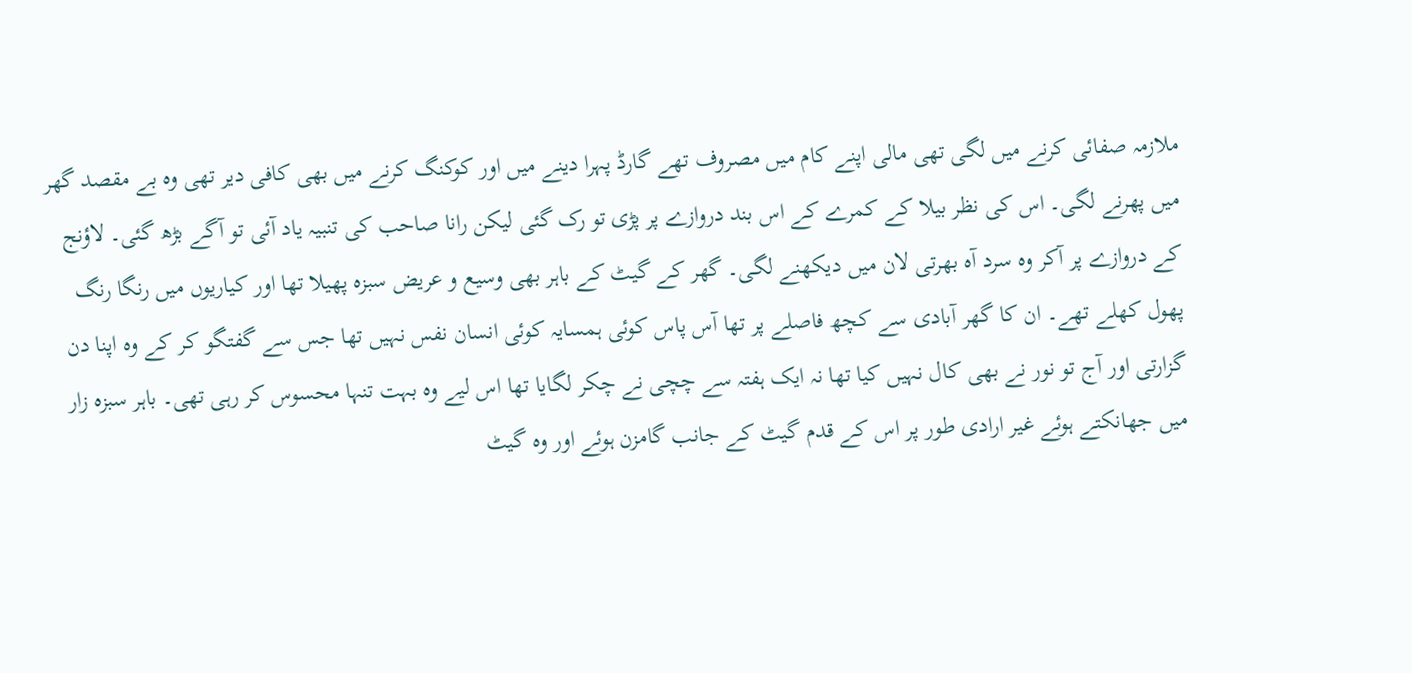ملازمہ صفائی کرنے میں لگی تھی مالی اپنے کام میں مصروف تھے گارڈ پہرا دینے میں اور کوکنگ کرنے میں بھی کافی دیر تھی وہ بے مقصد گھر میں پھرنے لگی۔ اس کی نظر بیلا کے کمرے کے اس بند دروازے پر پڑی تو رک گئی لیکن رانا صاحب کی تنبیہ یاد آئی تو آگے بڑھ گئی۔ لاؤنج کے دروازے پر آکر وہ سرد آہ بھرتی لان میں دیکھنے لگی۔ گھر کے گیٹ کے باہر بھی وسیع و عریض سبزہ پھیلا تھا اور کیاریوں میں رنگا رنگ پھول کھلے تھے۔ ان کا گھر آبادی سے کچھ فاصلے پر تھا آس پاس کوئی ہمسایہ کوئی انسان نفس نہیں تھا جس سے گفتگو کر کے وہ اپنا دن گزارتی اور آج تو نور نے بھی کال نہیں کیا تھا نہ ایک ہفتہ سے چچی نے چکر لگایا تھا اس لیے وہ بہت تنہا محسوس کر رہی تھی۔ باہر سبزہ زار میں جھانکتے ہوئے غیر ارادی طور پر اس کے قدم گیٹ کے جانب گامزن ہوئے اور وہ گیٹ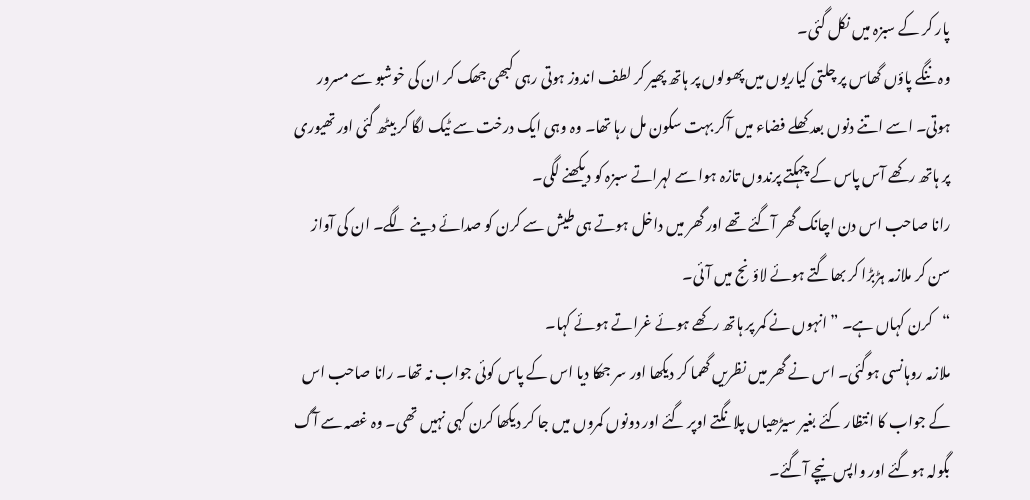پار کر کے سبزہ میں نکل گئی۔
وہ ننگے پاؤں گھاس پر چلتی کیاریوں میں پھولوں پر ہاتھ پھیر کر لطف اندوز ہوتی رہی کبھی جھک کر ان کی خوشبو سے مسرور ہوتی۔ اسے اتنے دنوں بعد کھلے فضاء میں آکر بہت سکون مل رہا تھا۔ وہ وہی ایک درخت سے ٹیک لگا کر بیٹھ گئی اور تھیوری پر ہاتھ رکھے آس پاس کے چہکتے پرندوں تازہ ہوا سے لہراتے سبزہ کو دیکھنے لگی۔
رانا صاحب اس دن اچانک گھر آگئے تھے اور گھر میں داخل ہوتے ہی طیش سے کرن کو صدائے دینے لگے۔ ان کی آواز سن کر ملازمہ ہڑبڑا کر بھاگتے ہوئے لاؤنج میں آئی۔
“کرن کہاں ہے۔ ” انہوں نے کمر پر ہاتھ رکھے ہوئے غراتے ہوئے کہا۔
ملازمہ روہانسی ہوگئی۔ اس نے گھر میں نظریں گھما کر دیکھا اور سر جھکا دیا اس کے پاس کوئی جواب نہ تھا۔ رانا صاحب اس کے جواب کا انتظار کئے بغیر سیڑھیاں پلانگتے اوپر گئے اور دونوں کمروں میں جا کر دیکھا کرن کہی نہیں تھی۔ وہ غصہ سے آگ بگولہ ہوگئے اور واپس نیچے آگئے۔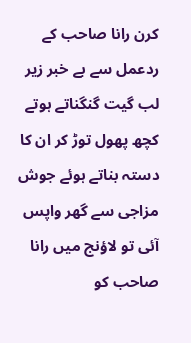کرن رانا صاحب کے ردعمل سے بے خبر زیر لب گیت گنگناتے ہوتے کچھ پھول توڑ کر ان کا دستہ بناتے ہوئے جوش مزاجی سے گھر واپس آئی تو لاؤنج میں رانا صاحب کو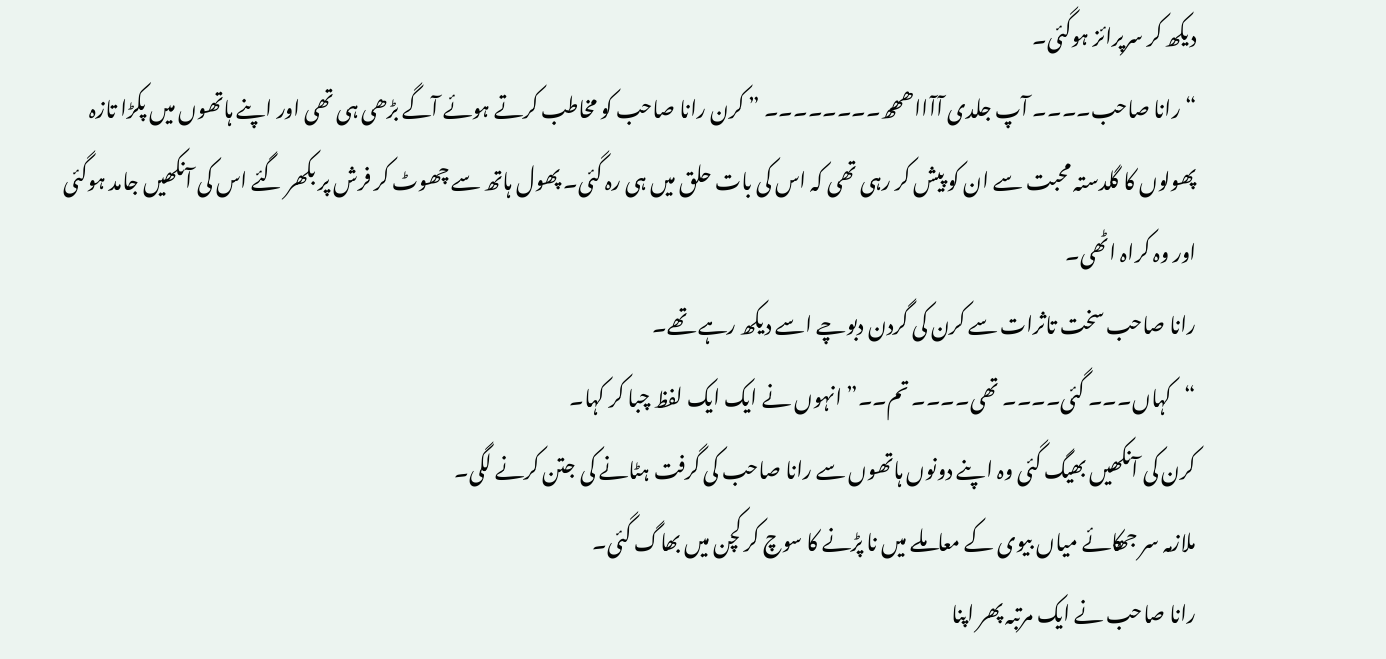دیکھ کر سرپرائز ہوگئی۔
“رانا صاحب۔۔۔۔ آپ جلدی آآااھھھ۔۔۔۔۔۔۔۔ ” کرن رانا صاحب کو مخاطب کرتے ہوئے آگے بڑھی ہی تھی اور اپنے ہاتھوں میں پکڑا تازہ پھولوں کا گلدستہ محبت سے ان کو پیش کر رہی تھی کہ اس کی بات حلق میں ہی رہ گئی۔ پھول ہاتھ سے چھوٹ کر فرش پر بکھر گئے اس کی آنکھیں جامد ہوگئی اور وہ کراہ اٹھی۔
رانا صاحب سخت تاثرات سے کرن کی گردن دبوچے اسے دیکھ رہے تھے۔
“کہاں۔۔۔ گئی۔۔۔۔ تھی۔۔۔۔ تم۔۔” انہوں نے ایک ایک لفظ چبا کر کہا۔
کرن کی آنکھیں بھیگ گئی وہ اپنے دونوں ہاتھوں سے رانا صاحب کی گرفت ہٹانے کی جتن کرنے لگی۔
ملازمہ سر جھکائے میاں بیوی کے معاملے میں نا پڑنے کا سوچ کر کچن میں بھاگ گئی۔
رانا صاحب نے ایک مرتبہ پھر اپنا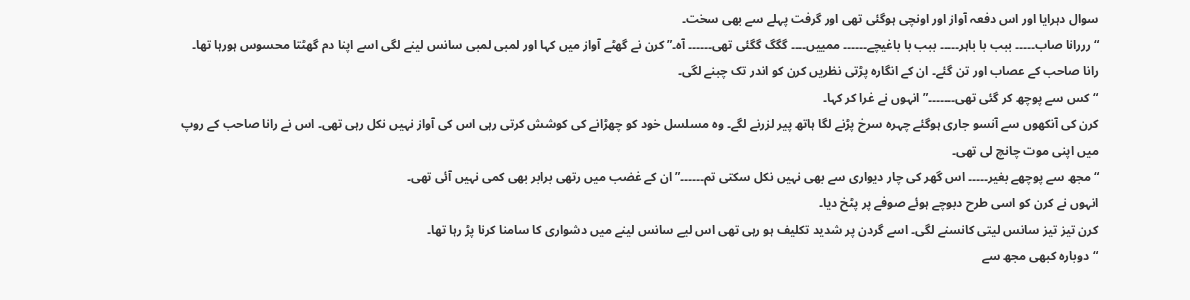سوال دہرایا اور اس دفعہ آواز اور اونچی ہوگئی تھی اور گرفت پہلے سے بھی سخت۔
“رررانا صاب۔۔۔۔۔ ببب با باہر۔۔۔۔۔ ببب با باغیچے۔۔۔۔۔۔ ممییں۔۔۔۔ گگگ گگئی تھی۔۔۔۔۔۔ آہ۔” کرن نے گھٹے آواز میں کہا اور لمبی لمبی سانس لینے لگی اسے اپنا دم گھٹتا محسوس ہورہا تھا۔
رانا صاحب کے عصاب اور تن گئے۔ ان کے انگارہ پڑتی نظریں کرن کو اندر تک چبنے لگی۔
“کس سے پوچھ کر گئی تھی۔۔۔۔۔۔۔” انہوں نے غرا کر کہا۔
کرن کی آنکھوں سے آنسو جاری ہوگئے چہرہ سرخ پڑنے لگا ہاتھ پیر لزرنے لگے۔ وہ مسلسل خود کو چھڑانے کی کوشش کرتی رہی اس کی آواز نہیں نکل رہی تھی۔ اس نے رانا صاحب کے روپ میں اپنی موت چانچ لی تھی۔
“مجھ سے پوچھے بغیر۔۔۔۔۔ اس گھر کی چار دیواری سے بھی نہیں نکل سکتی تم۔۔۔۔۔۔” ان کے غضب میں رتھی برابر بھی کمی نہیں آئی تھی۔
انہوں نے کرن کو اسی طرح دبوچے ہوئے صوفے پر پٹخ دیا۔
کرن تیز تیز سانس لیتی کانسنے لگی۔ اسے گردن پر شدید تکلیف ہو رہی تھی اس لیے سانس لینے میں دشواری کا سامنا کرنا پڑ رہا تھا۔
“دوبارہ کبھی مجھ سے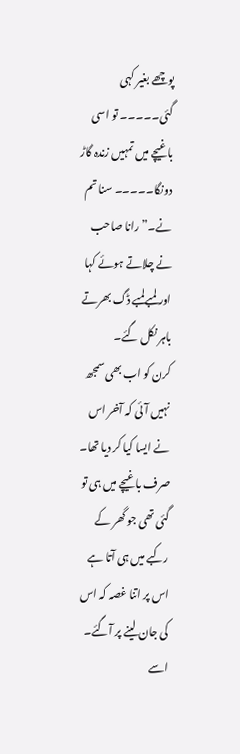پوچھے بغیر کہی گئی۔۔۔۔۔ تو اسی باغیچے میں تمہیں زندہ گاڑ دونگا۔۔۔۔۔ سنا تم نے۔” رانا صاحب نے چلاتے ہوئے کہا اور لمبےلمبے ڈگ بھرتے باہر نکل گئے۔
کرن کو اب بھی سمجھ نہیں آئی کہ آخر اس نے ایسا کیا کر دیا تھا۔ صرف باغیچے میں ہی تو گئی تھی جو گھر کے رکبے میں ہی آتا ہے اس پر اتنا غصہ کہ اس کی جان لینے پر آگئے۔
اسے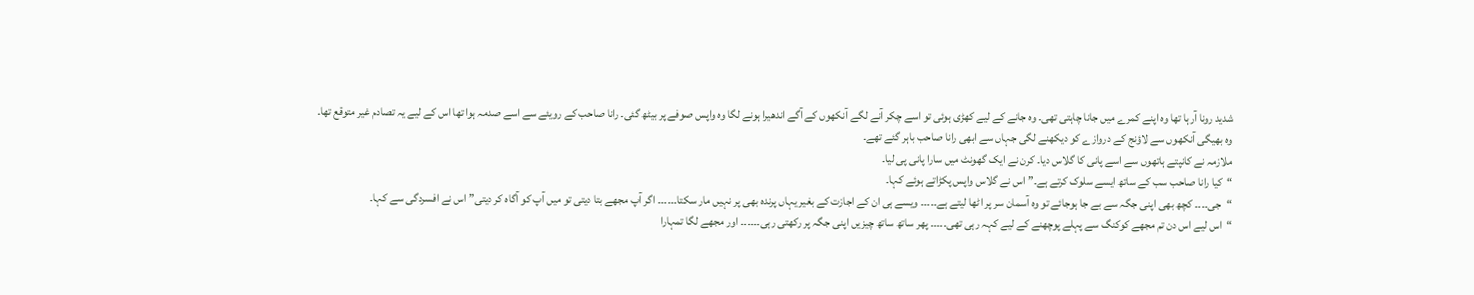شدید رونا آرہا تھا وہ اپنے کمرے میں جانا چاہتی تھی۔ وہ جانے کے لیے کھڑی ہوئی تو اسے چکر آنے لگے آنکھوں کے آگے اندھیرا ہونے لگا وہ واپس صوفے پر بیٹھ گئی۔ رانا صاحب کے رویئے سے اسے صدمہ ہوا تھا اس کے لیے یہ تصادم غیر متوقع تھا۔
وہ بھیگی آنکھوں سے لاؤنج کے دروازے کو دیکھنے لگی جہاں سے ابھی رانا صاحب باہر گئے تھے۔
ملازمہ نے کانپتے ہاتھوں سے اسے پانی کا گلاس دیا۔ کرن نے ایک گھونٹ میں سارا پانی پی لیا۔
“کیا رانا صاحب سب کے ساتھ ایسے سلوک کرتے ہے۔” اس نے گلاس واپس پکڑاتے ہوئے کہا۔
“جی۔۔۔۔ کچھ بھی اپنی جگہ سے بے جا ہوجائے تو وہ آسمان سر پر اٹھا لیتے ہے۔۔۔۔۔ ویسے ہی ان کے اجازت کے بغیر یہاں پرندہ بھی پر نہیں مار سکتا۔۔۔۔۔۔ اگر آپ مجھے بتا دیتی تو میں آپ کو آگاہ کر دیتی” اس نے افسردگی سے کہا۔
“اس لیے اس دن تم مجھے کوکنگ سے پہلے پوچھنے کے لیے کہہ رہی تھی۔۔۔۔۔ پھر ساتھ ساتھ چیزیں اپنی جگہ پر رکھتی رہی۔۔۔۔۔۔ اور مجھے لگا تمہارا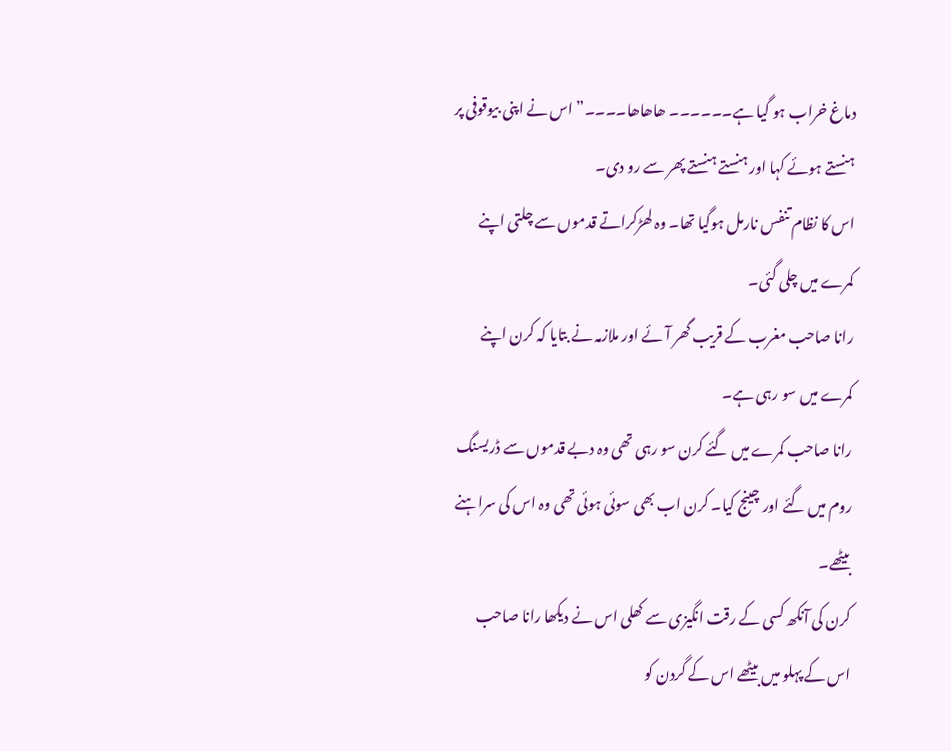دماغ خراب ہو گیا ہے۔۔۔۔۔۔ ھاھاھا۔۔۔۔” اس نے اپنی بیوقوفی پر ہنستے ہوئے کہا اور ہنستے ہنستے پھر سے رو دی۔
اس کا نظام تنفس نارمل ہوگیا تھا۔ وہ لھڑکراتے قدموں سے چلتی اپنے کمرے میں چلی گئی۔
رانا صاحب مغرب کے قریب گھر آئے اور ملازمہ نے بتایا کہ کرن اپنے کمرے میں سو رہی ہے۔
رانا صاحب کمرے میں گئے کرن سو رہی تھی وہ دبے قدموں سے ڈریسنگ روم میں گئے اور چینج کیا۔ کرن اب بھی سوئی ہوئی تھی وہ اس کی سراہنے بیٹھے۔
کرن کی آنکھ کسی کے رقت انگیزی سے کھلی اس نے دیکھا رانا صاحب اس کے پہلو میں بیٹھے اس کے گردن کو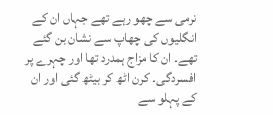نرمی سے چھو رہے تھے جہاں ان کے انگلیوں کی چھاپ سے نشان بن گئے تھے۔ ان کا مزاج ہمدرد تھا اور چہرے پر افسردگی۔ کرن اٹھ کر بیٹھ گئی اور ان کے پہلو سے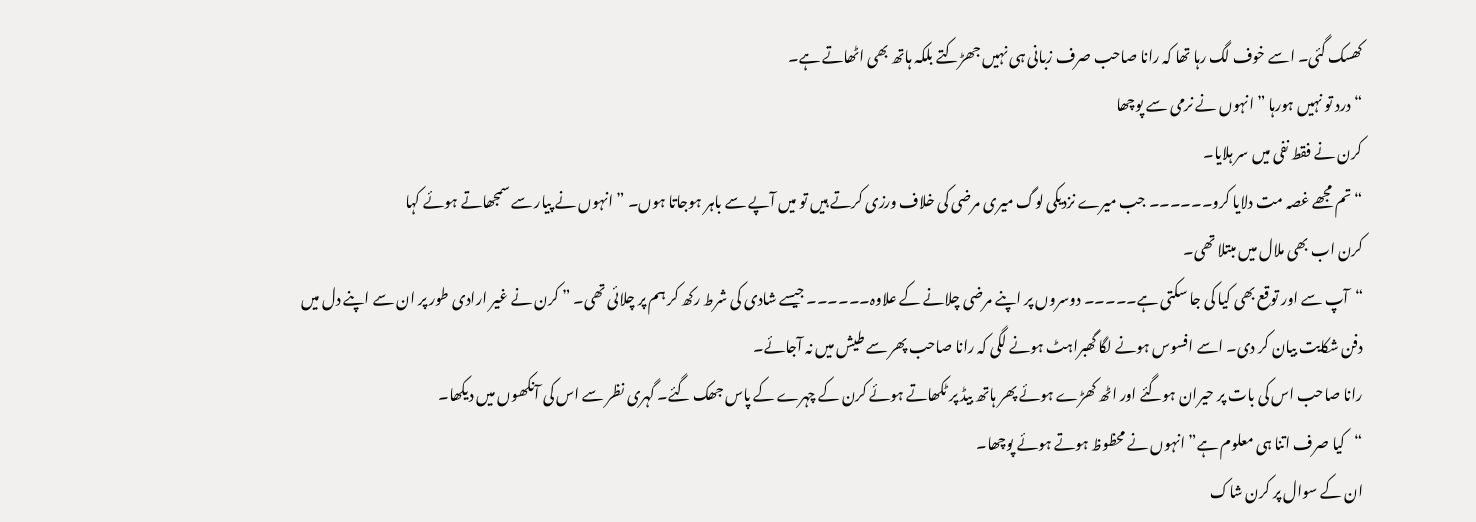کھسک گئی۔ اسے خوف لگ رہا تھا کہ رانا صاحب صرف زبانی ہی نہیں جھڑکتے بلکہ ہاتھ بھی اٹھاتے ہے۔
“درد تو نہیں ہورہا ” انہوں نے نرمی سے پوچھا
کرن نے فقط نفی میں سر ہلایا۔
“تم مجھے غصہ مت دلایا کرو۔۔۔۔۔۔ جب میرے نزدیکی لوگ میری مرضی کی خلاف ورزی کرتے ہیں تو میں آپے سے باہر ہوجاتا ہوں۔ ” انہوں نے پیار سے سمجھاتے ہوئے کہا
کرن اب بھی ملال میں مبتلا تھی۔
“آپ سے اور توقع بھی کیا کی جا سکتی ہے۔۔۔۔۔ دوسروں پر اپنے مرضی چلانے کے علاوہ۔۔۔۔۔۔ جیسے شادی کی شرط رکھ کر ہم پر چلائی تھی۔ ” کرن نے غیر ارادی طور پر ان سے اپنے دل میں دفن شکایت بیان کر دی۔ اسے افسوس ہونے لگا گھبراہٹ ہونے لگی کہ رانا صاحب پھر سے طیش میں نہ آجائے۔
رانا صاحب اس کی بات پر حیران ہوگئے اور اٹھ کھڑے ہوئے پھر ہاتھ بیڈ پر ٹکھاتے ہوئے کرن کے چہرے کے پاس جھک گئے۔ گہری نظر سے اس کی آنکھوں میں دیکھا۔
“کیا صرف اتنا ہی معلوم ہے” انہوں نے محظوظ ہوتے ہوئے پوچھا۔
ان کے سوال پر کرن شاک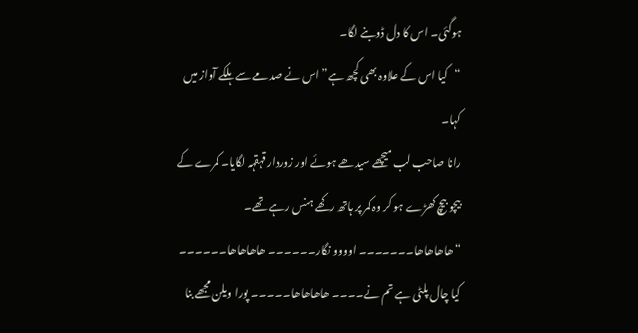ہوگئی۔ اس کا دل ڈوبنے لگا۔
“کیا اس کے علاوہ بھی کچھ ہے” اس نے صدمے سے ہلکے آواز میں کہا۔
رانا صاحب لب میچھے سیدھے ہوئے اور زوردار قہقہہ لگایا۔ کمرے کے بیچو بیچ کھڑے ہو کر وہ کمر پر ہاتھ رکھے ہنس رہے تھے۔
“ھاھاھاھا۔۔۔۔۔۔۔ اوووو نگار۔۔۔۔۔۔ ھاھاھاھا۔۔۔۔۔۔ کیا چال پلٹی ہے تم نے۔۔۔۔ ھاھاھاھا۔۔۔۔۔ پورا ویلن مجھے بنا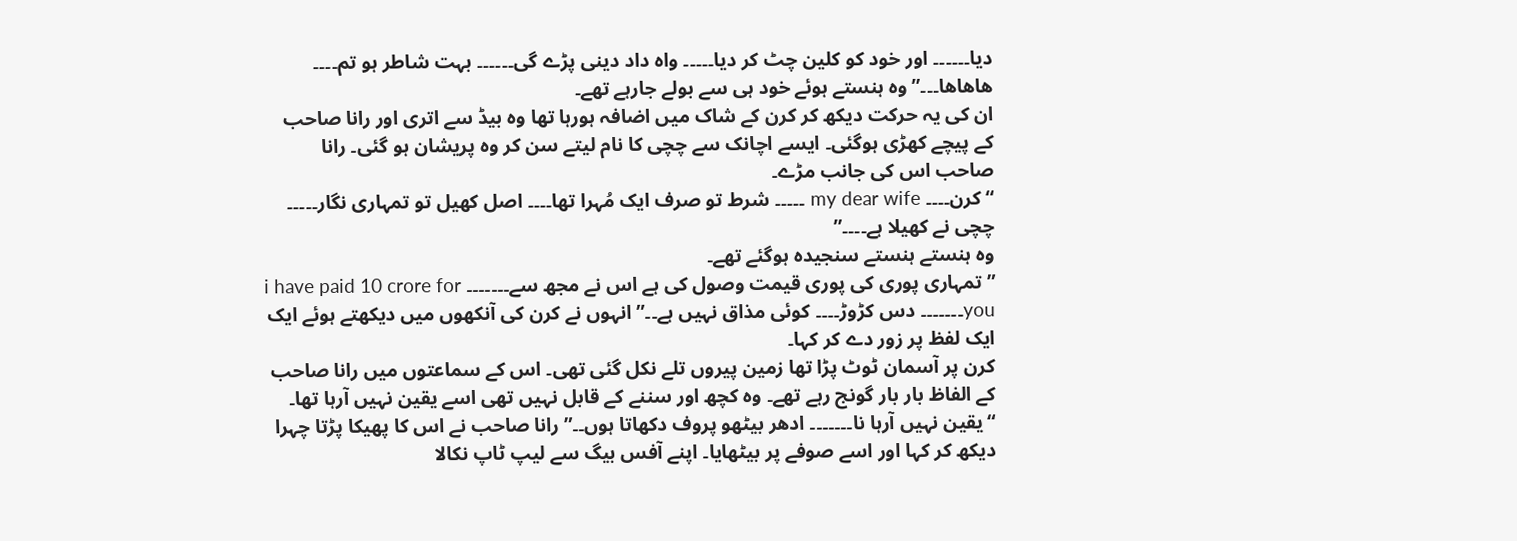دیا۔۔۔۔۔۔ اور خود کو کلین چٹ کر دیا۔۔۔۔۔ واہ داد دینی پڑے گی۔۔۔۔۔۔ بہت شاطر ہو تم۔۔۔۔ ھاھاھا۔۔۔” وہ ہنستے ہوئے خود ہی سے بولے جارہے تھے۔
ان کی یہ حرکت دیکھ کر کرن کے شاک میں اضافہ ہورہا تھا وہ بیڈ سے اتری اور رانا صاحب کے پیچے کھڑی ہوگئی۔ ایسے اچانک سے چچی کا نام لیتے سن کر وہ پریشان ہو گئی۔ رانا صاحب اس کی جانب مڑے۔
“کرن۔۔۔۔ my dear wife ۔۔۔۔۔ شرط تو صرف ایک مُہرا تھا۔۔۔۔ اصل کھیل تو تمہاری نگار۔۔۔۔۔ چچی نے کھیلا ہے۔۔۔۔”
وہ ہنستے ہنستے سنجیدہ ہوگئے تھے۔
” تمہاری پوری کی پوری قیمت وصول کی ہے اس نے مجھ سے۔۔۔۔۔۔۔ i have paid 10 crore for you۔۔۔۔۔۔۔ دس کڑوڑ۔۔۔۔ کوئی مذاق نہیں ہے۔۔” انہوں نے کرن کی آنکھوں میں دیکھتے ہوئے ایک ایک لفظ پر زور دے کر کہا۔
کرن پر آسمان ٹوٹ پڑا تھا زمین پیروں تلے نکل گئی تھی۔ اس کے سماعتوں میں رانا صاحب کے الفاظ بار بار گونج رہے تھے۔ وہ کچھ اور سننے کے قابل نہیں تھی اسے یقین نہیں آرہا تھا۔
“یقین نہیں آرہا نا۔۔۔۔۔۔۔ ادھر بیٹھو پروف دکھاتا ہوں۔۔”رانا صاحب نے اس کا پھیکا پڑتا چہرا دیکھ کر کہا اور اسے صوفے پر بیٹھایا۔ اپنے آفس بیگ سے لیپ ٹاپ نکالا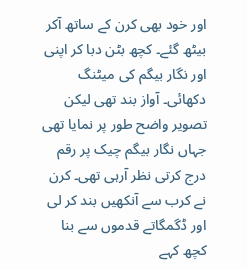اور خود بھی کرن کے ساتھ آکر بیٹھ گئے۔ کچھ بٹن دبا کر اپنی اور نگار بیگم کی میٹنگ دکھائی۔ آواز بند تھی لیکن تصویر واضح طور پر نمایا تھی جہاں نگار بیگم چیک پر رقم درج کرتی نظر آرہی تھی۔ کرن نے کرب سے آنکھیں بند کر لی اور ڈگمگاتے قدموں سے بنا کچھ کہے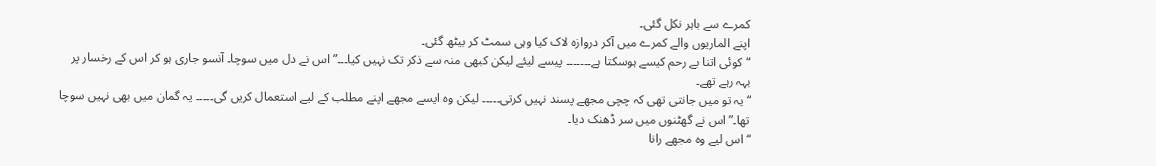کمرے سے باہر نکل گئی۔
اپنے الماریوں والے کمرے میں آکر دروازہ لاک کیا وہی سمٹ کر بیٹھ گئی۔
“کوئی اتنا بے رحم کیسے ہوسکتا ہے۔۔۔۔۔۔۔ پیسے لیئے لیکن کبھی منہ سے ذکر تک نہیں کیا۔۔۔” اس نے دل میں سوچا۔ آنسو جاری ہو کر اس کے رخسار پر بہہ رہے تھے۔
“یہ تو میں جانتی تھی کہ چچی مجھے پسند نہیں کرتی۔۔۔۔۔ لیکن وہ ایسے مجھے اپنے مطلب کے لیے استعمال کریں گی۔۔۔۔۔ یہ گمان میں بھی نہیں سوچا تھا۔” اس نے گھٹنوں میں سر ڈھنک دیا۔
“اس لیے وہ مجھے رانا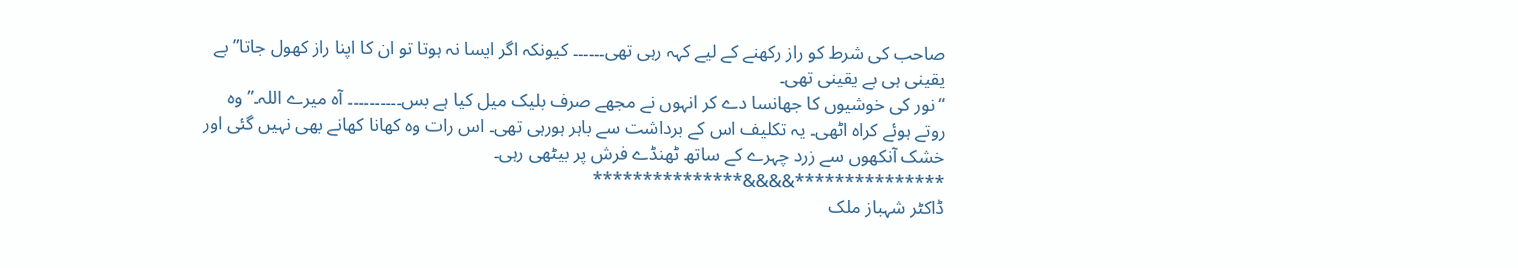صاحب کی شرط کو راز رکھنے کے لیے کہہ رہی تھی۔۔۔۔۔۔ کیونکہ اگر ایسا نہ ہوتا تو ان کا اپنا راز کھول جاتا” بے یقینی ہی بے یقینی تھی۔
“نور کی خوشیوں کا جھانسا دے کر انہوں نے مجھے صرف بلیک میل کیا ہے بس۔۔۔۔۔۔۔۔۔۔ آہ میرے اللہ۔” وہ روتے ہوئے کراہ اٹھی۔ یہ تکلیف اس کے برداشت سے باہر ہورہی تھی۔ اس رات وہ کھانا کھانے بھی نہیں گئی اور خشک آنکھوں سے زرد چہرے کے ساتھ ٹھنڈے فرش پر بیٹھی رہی۔
***************&&&&***************
ڈاکٹر شہباز ملک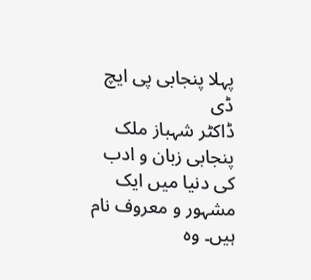پہلا پنجابی پی ایچ ڈی
ڈاکٹر شہباز ملک پنجابی زبان و ادب کی دنیا میں ایک مشہور و معروف نام ہیں۔ وہ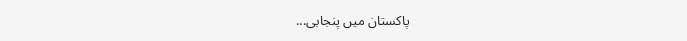پاکستان میں پنجابی...